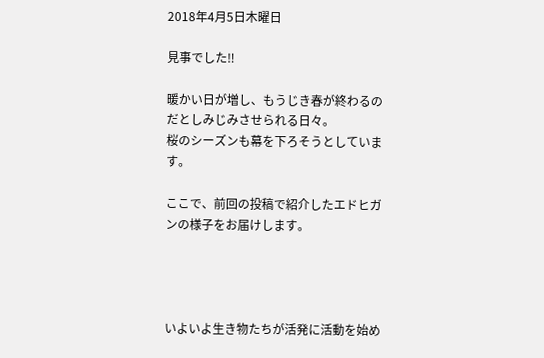2018年4月5日木曜日

見事でした‼

暖かい日が増し、もうじき春が終わるのだとしみじみさせられる日々。
桜のシーズンも幕を下ろそうとしています。

ここで、前回の投稿で紹介したエドヒガンの様子をお届けします。




いよいよ生き物たちが活発に活動を始め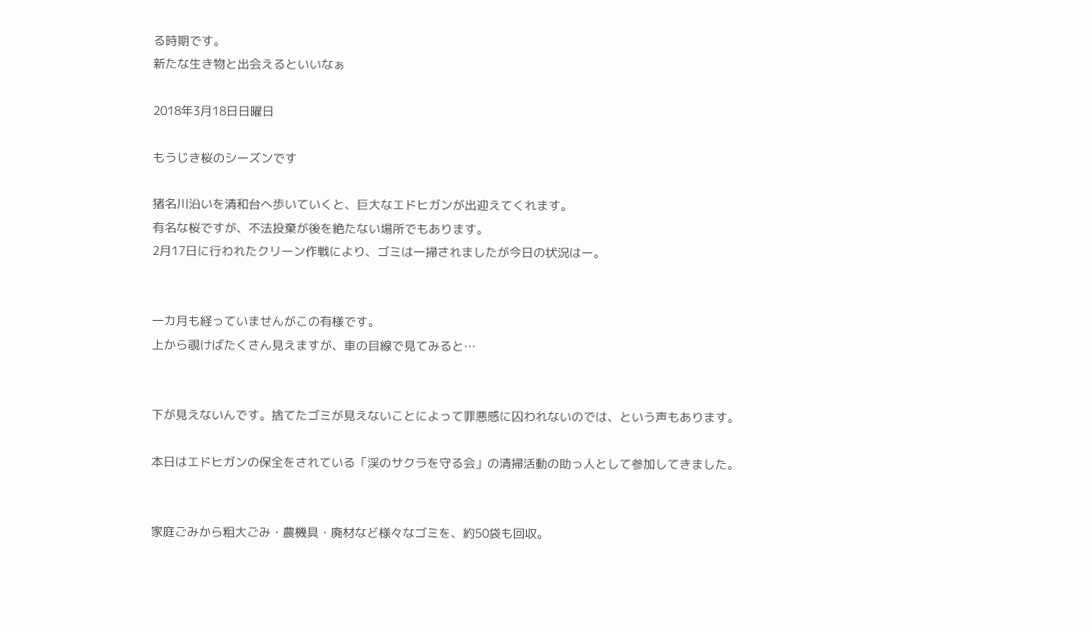る時期です。
新たな生き物と出会えるといいなぁ

2018年3月18日日曜日

もうじき桜のシーズンです

猪名川沿いを清和台へ歩いていくと、巨大なエドヒガンが出迎えてくれます。
有名な桜ですが、不法投棄が後を絶たない場所でもあります。
2月17日に行われたクリーン作戦により、ゴミは一掃されましたが今日の状況はー。


一カ月も経っていませんがこの有様です。
上から覗けばたくさん見えますが、車の目線で見てみると…


下が見えないんです。捨てたゴミが見えないことによって罪悪感に囚われないのでは、という声もあります。

本日はエドヒガンの保全をされている「渓のサクラを守る会」の清掃活動の助っ人として参加してきました。


家庭ごみから粗大ごみ・農機具・廃材など様々なゴミを、約50袋も回収。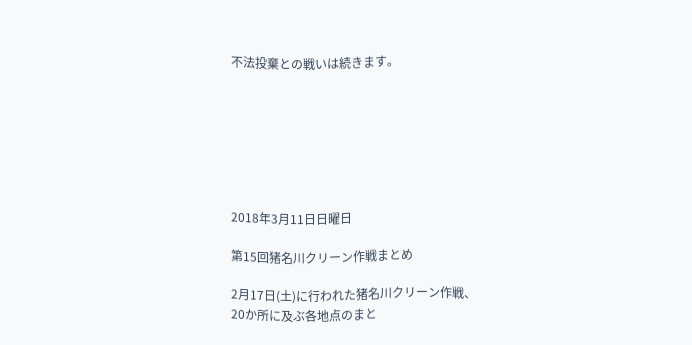不法投棄との戦いは続きます。







2018年3月11日日曜日

第15回猪名川クリーン作戦まとめ

2月17日(土)に行われた猪名川クリーン作戦、
20か所に及ぶ各地点のまと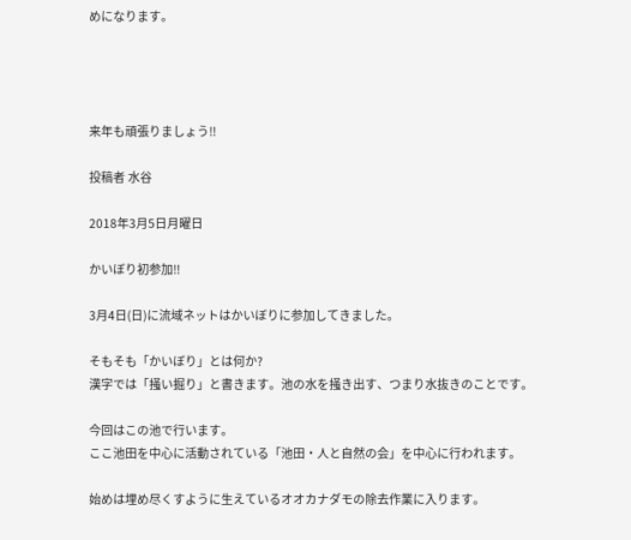めになります。




来年も頑張りましょう‼

投稿者 水谷

2018年3月5日月曜日

かいぼり初参加‼

3月4日(日)に流域ネットはかいぼりに参加してきました。

そもそも「かいぼり」とは何か?
漢字では「掻い掘り」と書きます。池の水を掻き出す、つまり水抜きのことです。

今回はこの池で行います。
ここ池田を中心に活動されている「池田・人と自然の会」を中心に行われます。

始めは埋め尽くすように生えているオオカナダモの除去作業に入ります。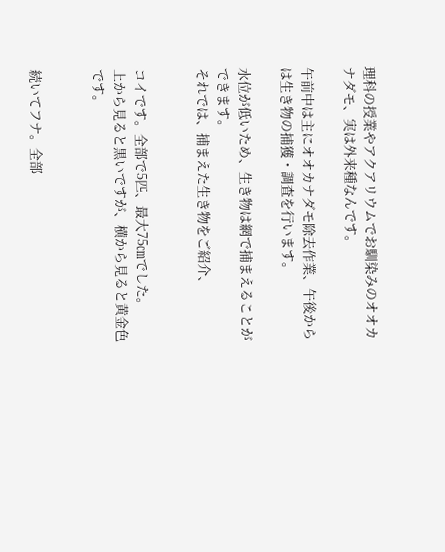理科の授業やアクアリウムでお馴染みのオオカナダモ、実は外来種なんです。

午前中は主にオオカナダモ除去作業、午後からは生き物の捕獲・調査を行います。

水位が低いため、生き物は網で捕まえることができます。
それでは、捕まえた生き物をご紹介、


コイです。全部で5匹、最大75㎝でした。
上から見ると黒いですが、横から見ると黄金色です。


続いてフナ。全部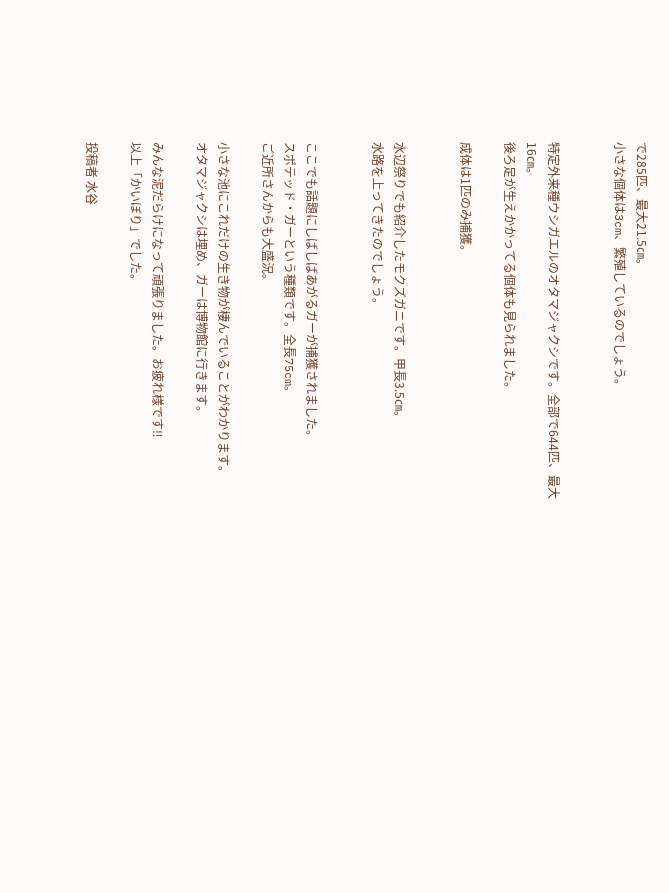で285匹、最大21.5㎝。
小さな個体は3cm、繁殖しているのでしょう。


特定外来種ウシガエルのオタマジャクシです。全部で644匹、最大16㎝。
後ろ足が生えかかってる個体も見られました。

成体は1匹のみ捕獲。


水辺祭りでも紹介したモクズガニです。甲長3.5㎝。
水路を上ってきたのでしょう。


ここでも話題にしばしばあがるガーが捕獲されました。
スポテッド・ガーという種類です。全長75cm。
ご近所さんからも大盛況。

小さな池にこれだけの生き物が棲んでいることがわかります。
オタマジャクシは埋め、ガーは博物館に行きます。

みんな泥だらけになって頑張りました。お疲れ様です‼
以上「かいぼり」でした。

投稿者 水谷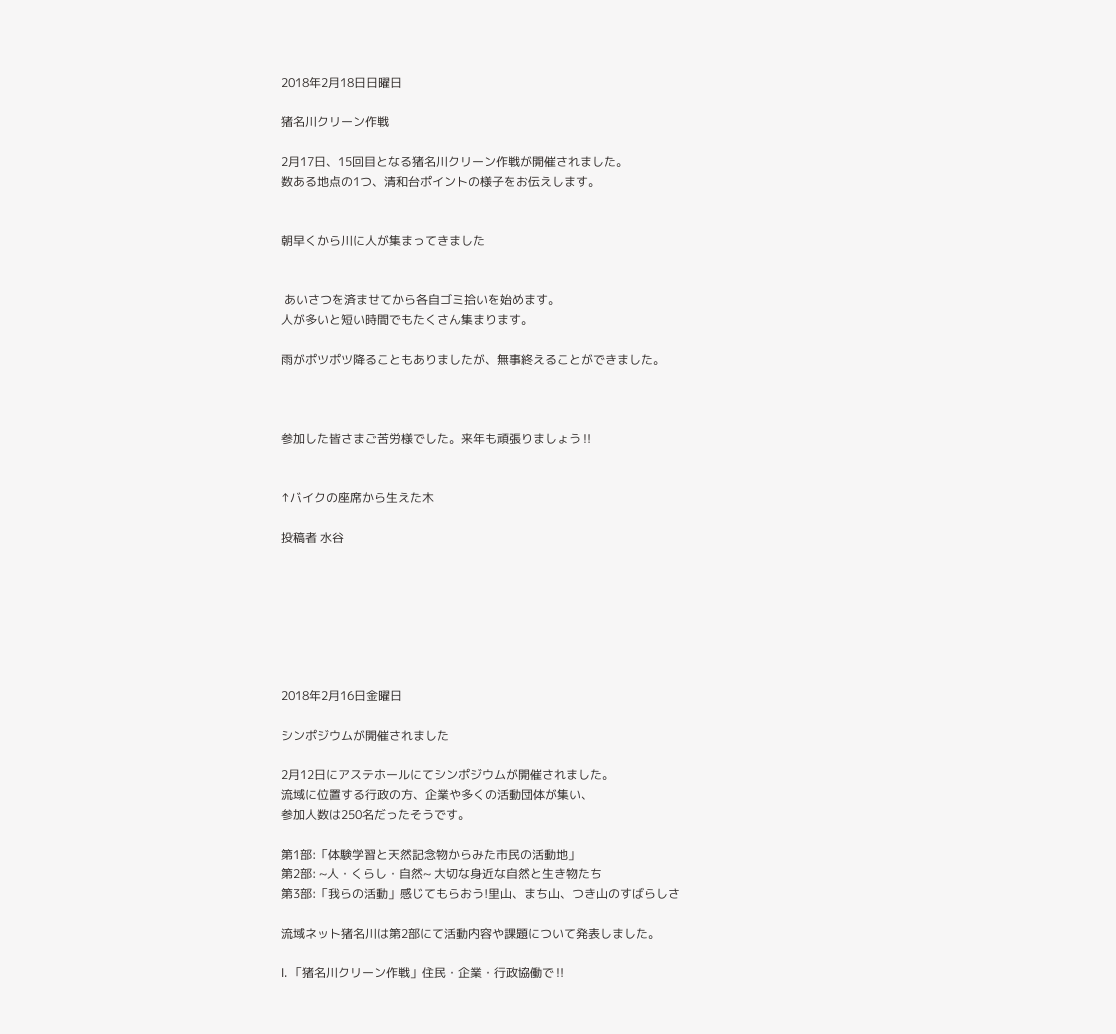2018年2月18日日曜日

猪名川クリーン作戦

2月17日、15回目となる猪名川クリーン作戦が開催されました。
数ある地点の1つ、清和台ポイントの様子をお伝えします。


朝早くから川に人が集まってきました


 あいさつを済ませてから各自ゴミ拾いを始めます。
人が多いと短い時間でもたくさん集まります。

雨がポツポツ降ることもありましたが、無事終えることができました。



参加した皆さまご苦労様でした。来年も頑張りましょう‼


↑バイクの座席から生えた木

投稿者 水谷







2018年2月16日金曜日

シンポジウムが開催されました

2月12日にアステホールにてシンポジウムが開催されました。
流域に位置する行政の方、企業や多くの活動団体が集い、
参加人数は250名だったそうです。

第1部:「体験学習と天然記念物からみた市民の活動地」
第2部: ~人・くらし・自然~ 大切な身近な自然と生き物たち
第3部:「我らの活動」感じてもらおう!里山、まち山、つき山のすばらしさ

流域ネット猪名川は第2部にて活動内容や課題について発表しました。

Ⅰ. 「猪名川クリーン作戦」住民・企業・行政協働で‼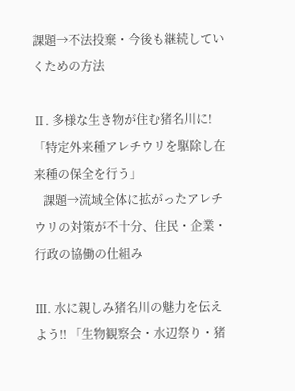課題→不法投棄・今後も継続していくための方法

Ⅱ. 多様な生き物が住む猪名川に!「特定外来種アレチウリを駆除し在来種の保全を行う」
   課題→流域全体に拡がったアレチウリの対策が不十分、住民・企業・行政の協働の仕組み

Ⅲ. 水に親しみ猪名川の魅力を伝えよう‼ 「生物観察会・水辺祭り・猪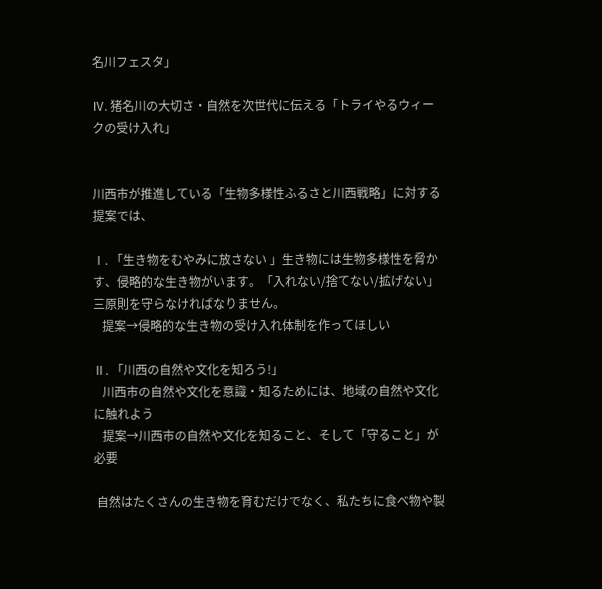名川フェスタ」

Ⅳ. 猪名川の大切さ・自然を次世代に伝える「トライやるウィークの受け入れ」


川西市が推進している「生物多様性ふるさと川西戦略」に対する提案では、

Ⅰ. 「生き物をむやみに放さない 」生き物には生物多様性を脅かす、侵略的な生き物がいます。「入れない/捨てない/拡げない」三原則を守らなければなりません。
   提案→侵略的な生き物の受け入れ体制を作ってほしい

Ⅱ. 「川西の自然や文化を知ろう!」
   川西市の自然や文化を意識・知るためには、地域の自然や文化に触れよう
   提案→川西市の自然や文化を知ること、そして「守ること」が必要

 自然はたくさんの生き物を育むだけでなく、私たちに食べ物や製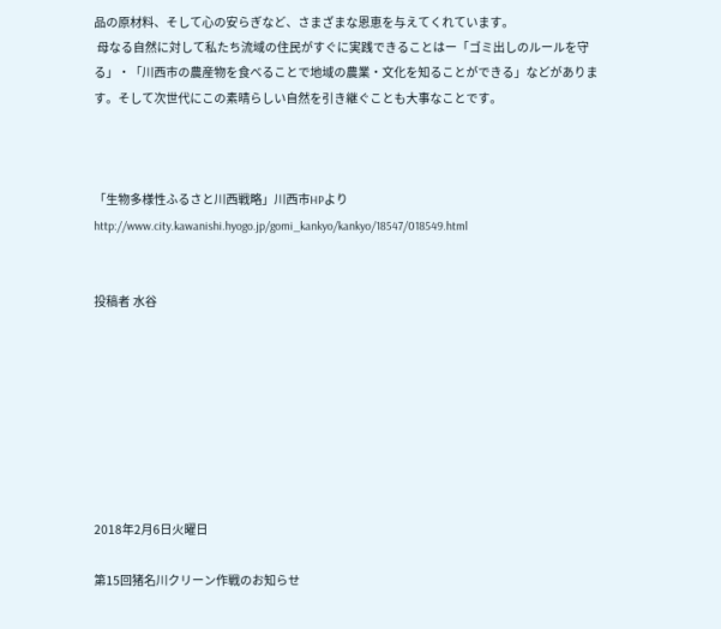品の原材料、そして心の安らぎなど、さまざまな恩恵を与えてくれています。
 母なる自然に対して私たち流域の住民がすぐに実践できることはー「ゴミ出しのルールを守る」・「川西市の農産物を食べることで地域の農業・文化を知ることができる」などがあります。そして次世代にこの素晴らしい自然を引き継ぐことも大事なことです。



「生物多様性ふるさと川西戦略」川西市HPより
http://www.city.kawanishi.hyogo.jp/gomi_kankyo/kankyo/18547/018549.html


投稿者 水谷








2018年2月6日火曜日

第15回猪名川クリーン作戦のお知らせ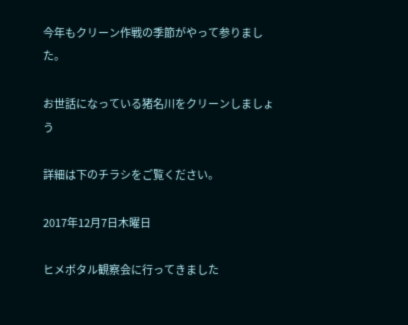今年もクリーン作戦の季節がやって参りました。

お世話になっている猪名川をクリーンしましょう

詳細は下のチラシをご覧ください。

2017年12月7日木曜日

ヒメボタル観察会に行ってきました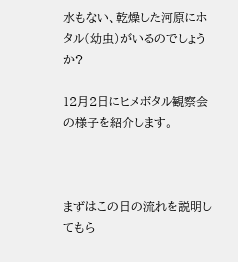水もない、乾燥した河原にホタル(幼虫)がいるのでしょうか?

12月2日にヒメボタル観察会の様子を紹介します。



まずはこの日の流れを説明してもら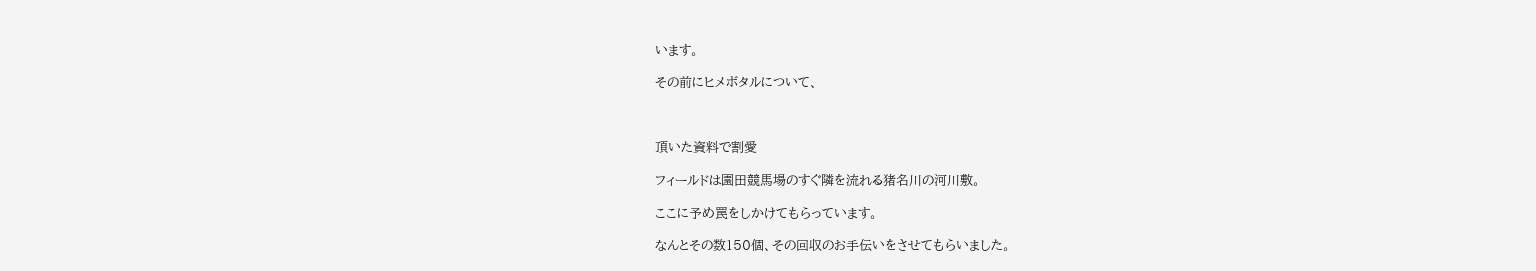います。

その前にヒメボタルについて、



頂いた資料で割愛

フィールドは園田競馬場のすぐ隣を流れる猪名川の河川敷。

ここに予め罠をしかけてもらっています。

なんとその数150個、その回収のお手伝いをさせてもらいました。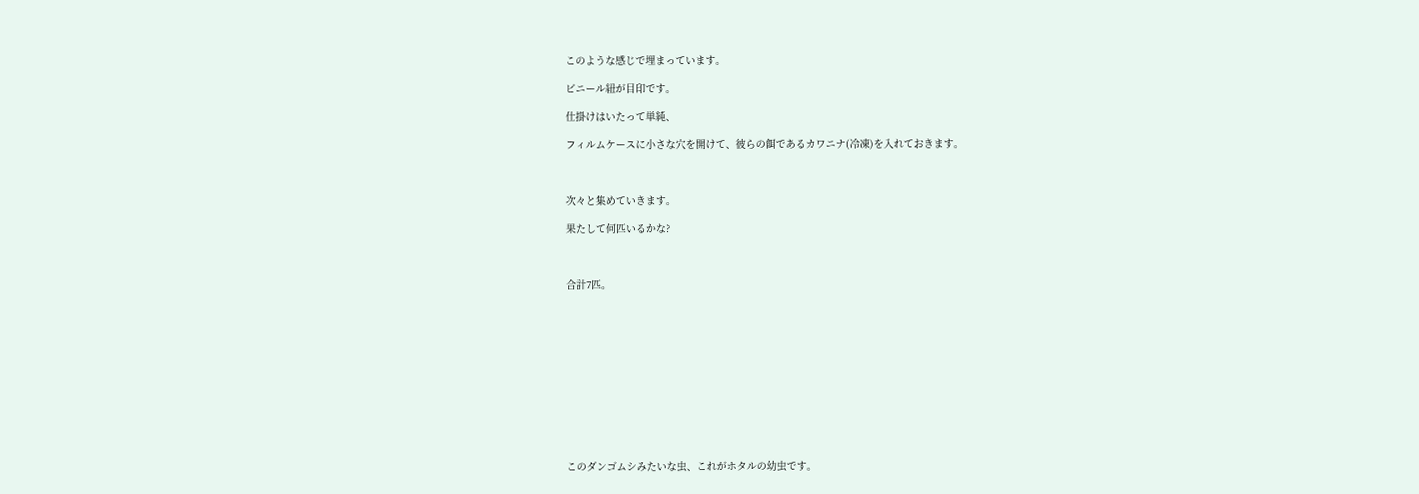このような感じで埋まっています。

ビニール紐が目印です。

仕掛けはいたって単純、

フィルムケースに小さな穴を開けて、彼らの餌であるカワニナ(冷凍)を入れておきます。



次々と集めていきます。

果たして何匹いるかな?



合計7匹。












このダンゴムシみたいな虫、これがホタルの幼虫です。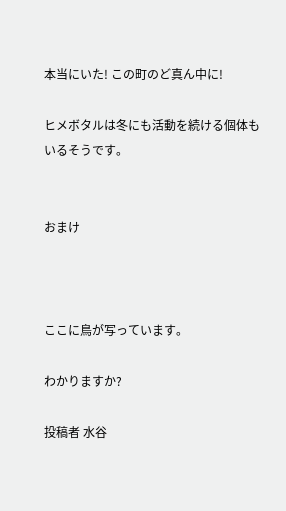本当にいた! この町のど真ん中に!

ヒメボタルは冬にも活動を続ける個体もいるそうです。


おまけ



ここに鳥が写っています。

わかりますか?

投稿者 水谷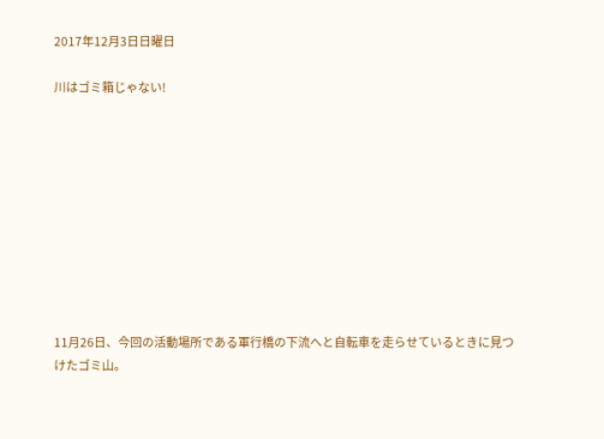2017年12月3日日曜日

川はゴミ箱じゃない!










11月26日、今回の活動場所である軍行橋の下流へと自転車を走らせているときに見つけたゴミ山。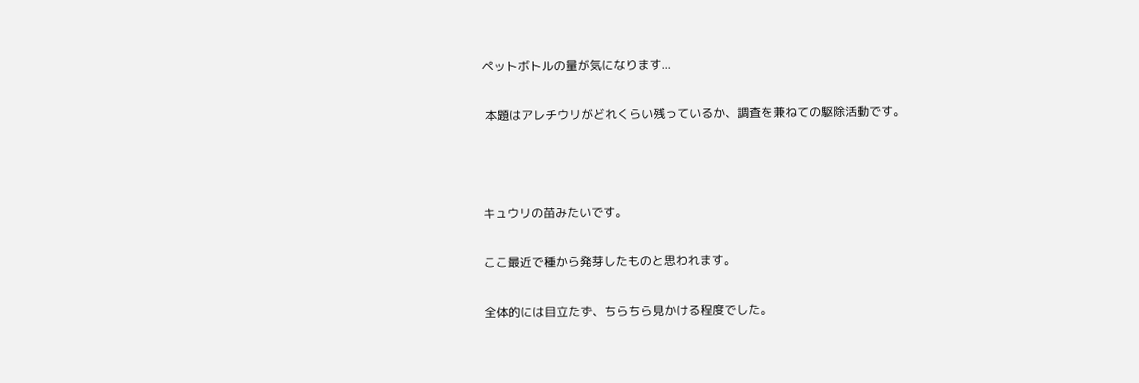ペットボトルの量が気になります...

 本題はアレチウリがどれくらい残っているか、調査を兼ねての駆除活動です。



キュウリの苗みたいです。

ここ最近で種から発芽したものと思われます。

全体的には目立たず、ちらちら見かける程度でした。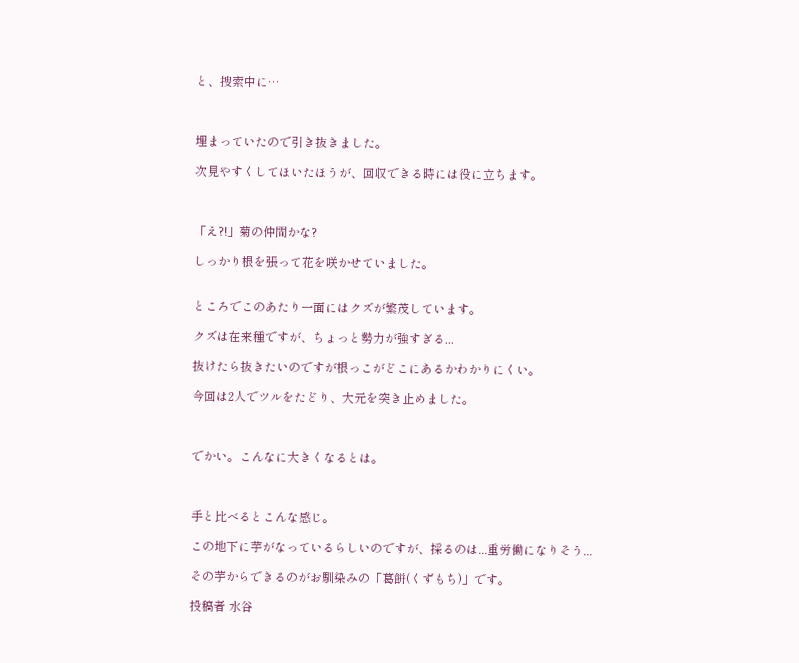と、捜索中に…



埋まっていたので引き抜きました。

次見やすくしてほいたほうが、回収できる時には役に立ちます。



「え?!」菊の仲間かな?

しっかり根を張って花を咲かせていました。


ところでこのあたり一面にはクズが繁茂しています。

クズは在来種ですが、ちょっと勢力が強すぎる...

抜けたら抜きたいのですが根っこがどこにあるかわかりにくい。

今回は2人でツルをたどり、大元を突き止めました。



でかい。こんなに大きくなるとは。



手と比べるとこんな感じ。

この地下に芋がなっているらしいのですが、採るのは...重労働になりそう...

その芋からできるのがお馴染みの「葛餅(くずもち)」です。

投稿者 水谷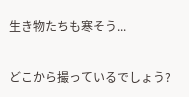生き物たちも寒そう...

どこから撮っているでしょう?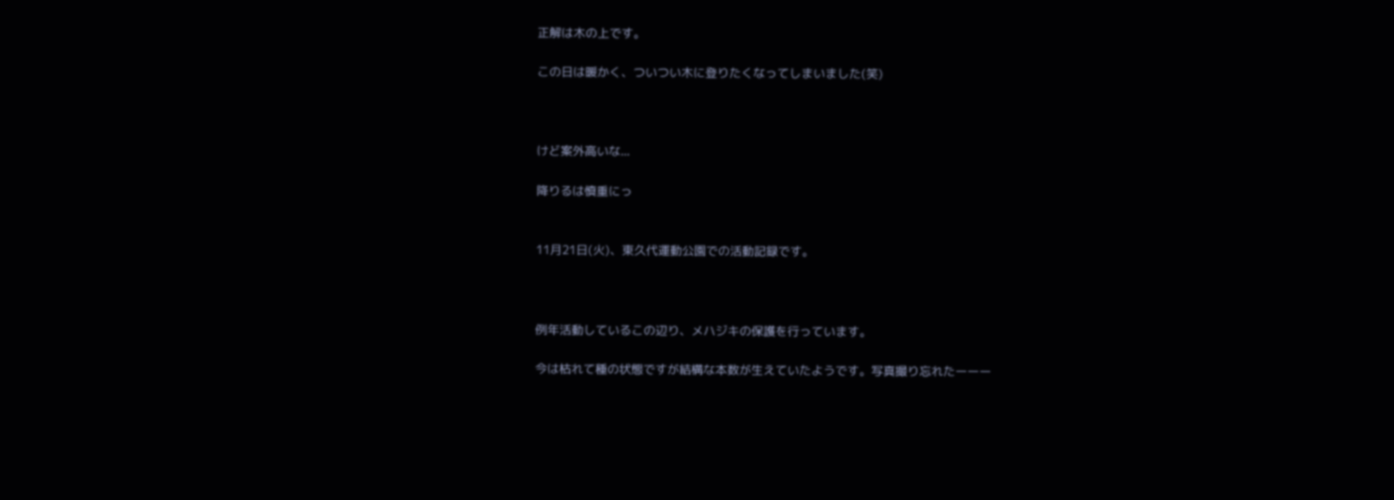正解は木の上です。

この日は暖かく、ついつい木に登りたくなってしまいました(笑)



けど案外高いな...

降りるは慎重にっ


11月21日(火)、東久代運動公園での活動記録です。



例年活動しているこの辺り、メハジキの保護を行っています。

今は枯れて種の状態ですが結構な本数が生えていたようです。写真撮り忘れたーーー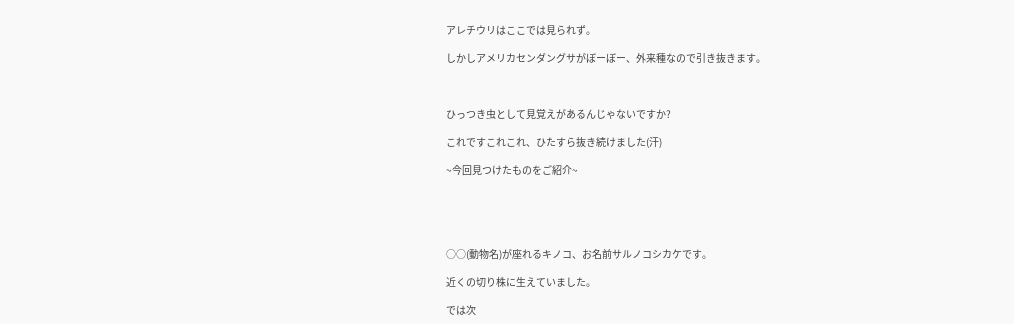アレチウリはここでは見られず。

しかしアメリカセンダングサがぼーぼー、外来種なので引き抜きます。



ひっつき虫として見覚えがあるんじゃないですか?

これですこれこれ、ひたすら抜き続けました(汗)

~今回見つけたものをご紹介~





○○(動物名)が座れるキノコ、お名前サルノコシカケです。

近くの切り株に生えていました。

では次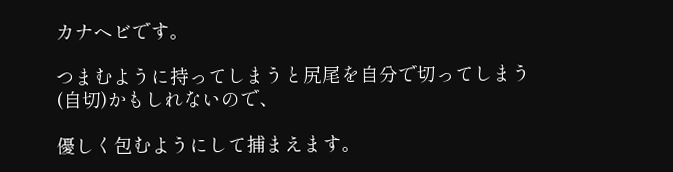カナヘビです。

つまむように持ってしまうと尻尾を自分で切ってしまう(自切)かもしれないので、

優しく包むようにして捕まえます。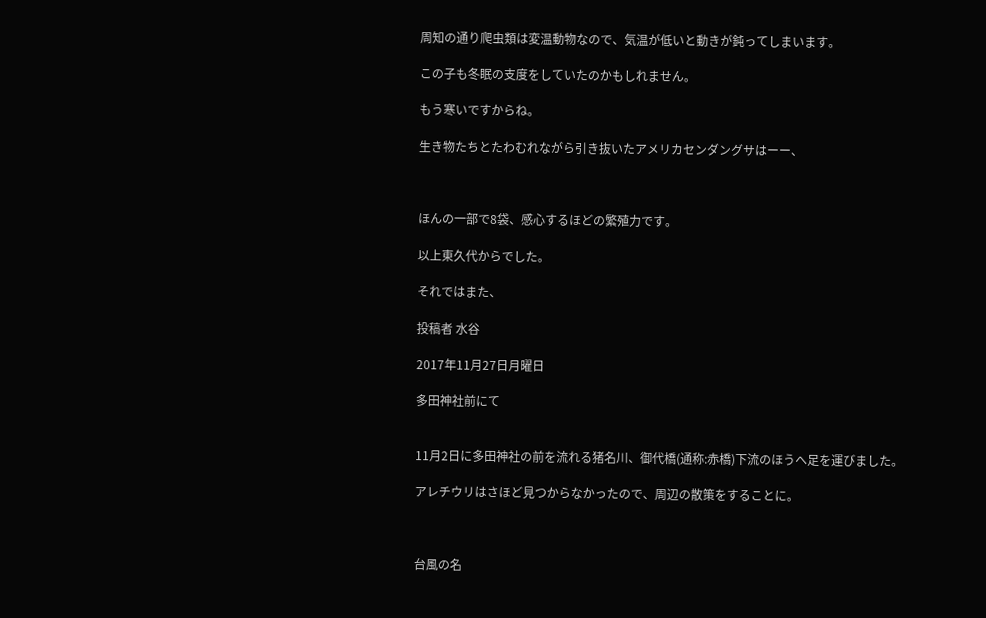周知の通り爬虫類は変温動物なので、気温が低いと動きが鈍ってしまいます。

この子も冬眠の支度をしていたのかもしれません。

もう寒いですからね。

生き物たちとたわむれながら引き抜いたアメリカセンダングサはーー、



ほんの一部で8袋、感心するほどの繁殖力です。

以上東久代からでした。

それではまた、

投稿者 水谷

2017年11月27日月曜日

多田神社前にて


11月2日に多田神社の前を流れる猪名川、御代橋(通称:赤橋)下流のほうへ足を運びました。

アレチウリはさほど見つからなかったので、周辺の散策をすることに。



台風の名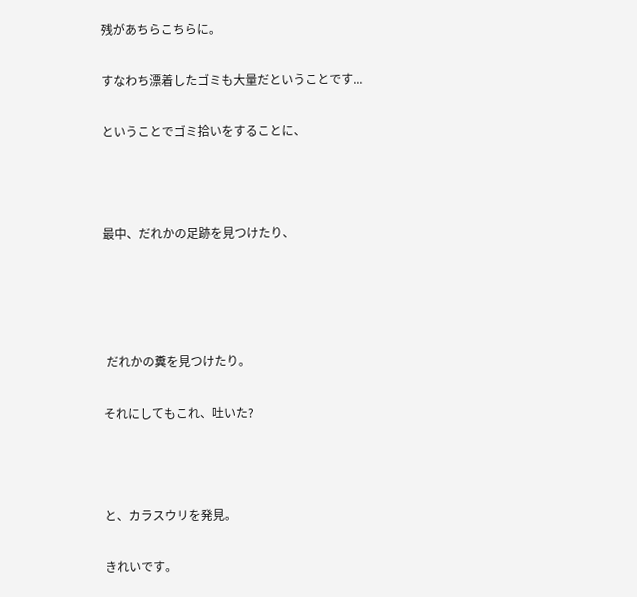残があちらこちらに。

すなわち漂着したゴミも大量だということです...

ということでゴミ拾いをすることに、



最中、だれかの足跡を見つけたり、




 だれかの糞を見つけたり。

それにしてもこれ、吐いた?



と、カラスウリを発見。

きれいです。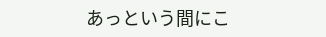あっという間にこ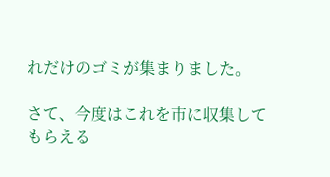れだけのゴミが集まりました。

さて、今度はこれを市に収集してもらえる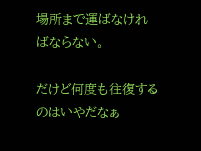場所まで運ばなければならない。

だけど何度も往復するのはいやだなぁ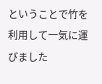ということで竹を利用して一気に運びました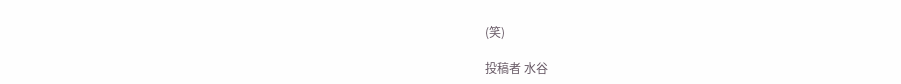(笑)

投稿者 水谷